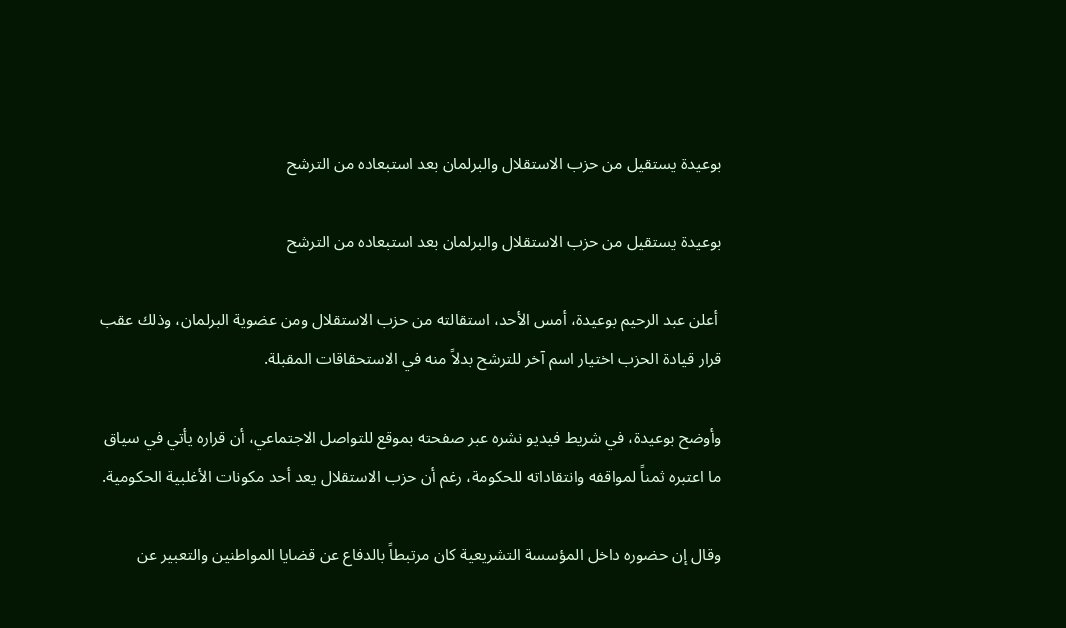بوعيدة يستقيل من حزب الاستقلال والبرلمان بعد استبعاده من الترشح

بوعيدة يستقيل من حزب الاستقلال والبرلمان بعد استبعاده من الترشح

 أعلن عبد الرحيم بوعيدة، أمس الأحد، استقالته من حزب الاستقلال ومن عضوية البرلمان، وذلك عقب قرار قيادة الحزب اختيار اسم آخر للترشح بدلاً منه في الاستحقاقات المقبلة.

وأوضح بوعيدة، في شريط فيديو نشره عبر صفحته بموقع للتواصل الاجتماعي، أن قراره يأتي في سياق ما اعتبره ثمناً لمواقفه وانتقاداته للحكومة، رغم أن حزب الاستقلال يعد أحد مكونات الأغلبية الحكومية.

وقال إن حضوره داخل المؤسسة التشريعية كان مرتبطاً بالدفاع عن قضايا المواطنين والتعبير عن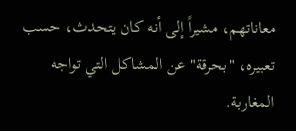معاناتهم، مشيراً إلى أنه كان يتحدث، حسب تعبيره، "بحرقة" عن المشاكل التي تواجه المغاربة.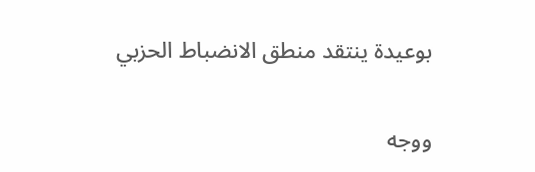بوعيدة ينتقد منطق الانضباط الحزبي

ووجه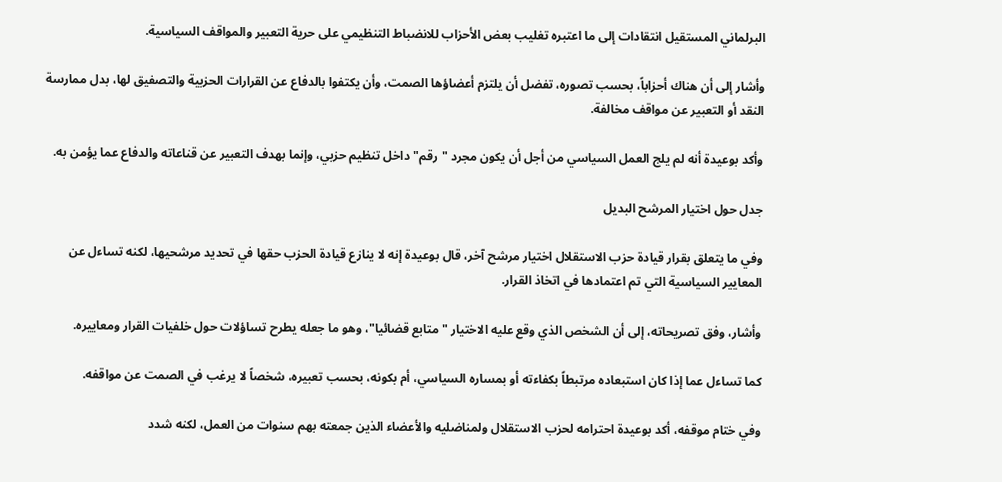البرلماني المستقيل انتقادات إلى ما اعتبره تغليب بعض الأحزاب للانضباط التنظيمي على حرية التعبير والمواقف السياسية.

وأشار إلى أن هناك أحزاباً، بحسب تصوره، تفضل أن يلتزم أعضاؤها الصمت، وأن يكتفوا بالدفاع عن القرارات الحزبية والتصفيق لها، بدل ممارسة النقد أو التعبير عن مواقف مخالفة.

وأكد بوعيدة أنه لم يلج العمل السياسي من أجل أن يكون مجرد "رقم" داخل تنظيم حزبي، وإنما بهدف التعبير عن قناعاته والدفاع عما يؤمن به.

جدل حول اختيار المرشح البديل

وفي ما يتعلق بقرار قيادة حزب الاستقلال اختيار مرشح آخر، قال بوعيدة إنه لا ينازع قيادة الحزب حقها في تحديد مرشحيها، لكنه تساءل عن المعايير السياسية التي تم اعتمادها في اتخاذ القرار.

وأشار، وفق تصريحاته، إلى أن الشخص الذي وقع عليه الاختيار "متابع قضائيا"، وهو ما جعله يطرح تساؤلات حول خلفيات القرار ومعاييره.

كما تساءل عما إذا كان استبعاده مرتبطاً بكفاءته أو بمساره السياسي، أم بكونه، بحسب تعبيره، شخصاً لا يرغب في الصمت عن مواقفه.

وفي ختام موقفه، أكد بوعيدة احترامه لحزب الاستقلال ولمناضليه والأعضاء الذين جمعته بهم سنوات من العمل، لكنه شدد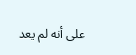على أنه لم يعد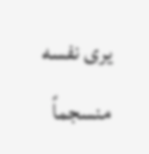يرى نفسه منسجماً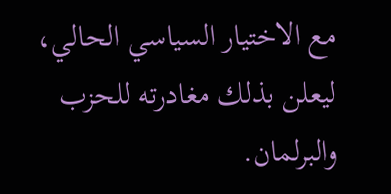مع الاختيار السياسي الحالي، ليعلن بذلك مغادرته للحزب والبرلمان.